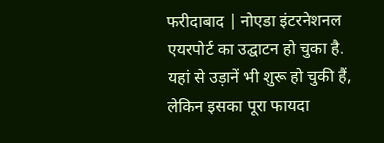फरीदाबाद | नोएडा इंटरनेशनल एयरपोर्ट का उद्घाटन हो चुका है. यहां से उड़ानें भी शुरू हो चुकी हैं, लेकिन इसका पूरा फायदा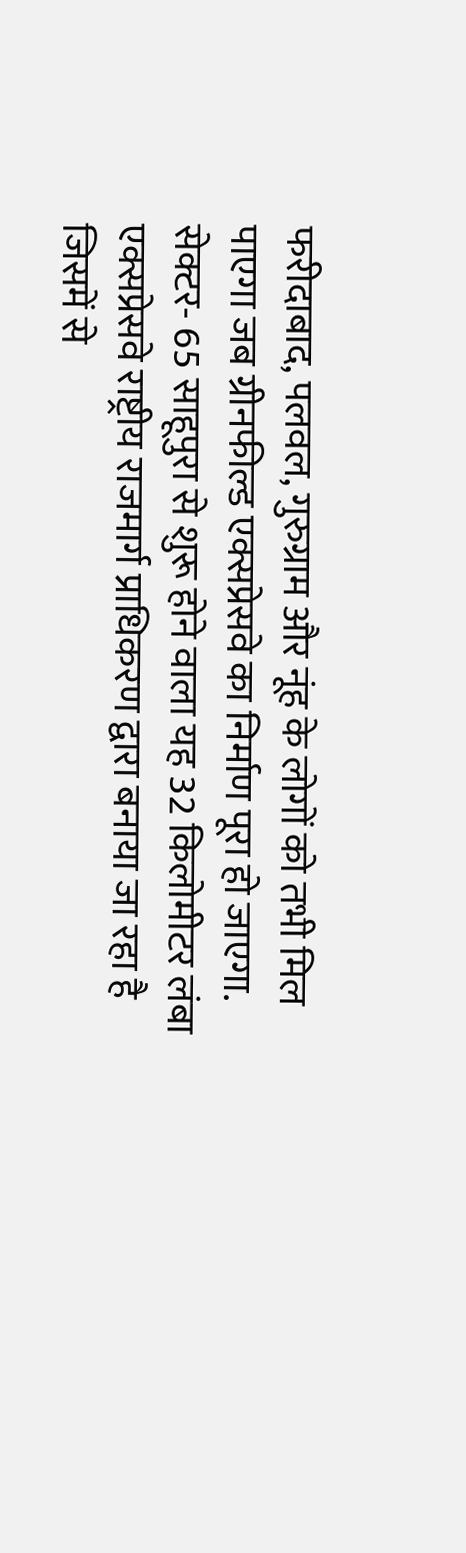फरीदाबाद, पलवल, गुरुग्राम और नूंह के लोगों को तभी मिल पाएगा जब ग्रीनफील्ड एक्सप्रेसवे का निर्माण पूरा हो जाएगा. सेक्टर- 65 साहूपुरा से शुरू होने वाला यह 32 किलोमीटर लंबा एक्सप्रेसवे राष्ट्रीय राजमार्ग प्राधिकरण द्वारा बनाया जा रहा है जिसमें से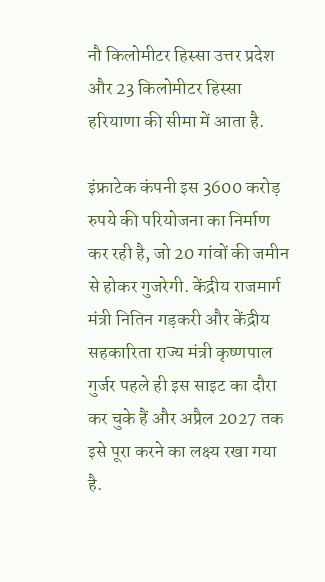नौ किलोमीटर हिस्सा उत्तर प्रदेश और 23 किलोमीटर हिस्सा हरियाणा की सीमा में आता है.

इंफ्राटेक कंपनी इस 3600 करोड़ रुपये की परियोजना का निर्माण कर रही है, जो 20 गांवों की जमीन से होकर गुजरेगी. केंद्रीय राजमार्ग मंत्री नितिन गड़करी और केंद्रीय सहकारिता राज्य मंत्री कृष्णपाल गुर्जर पहले ही इस साइट का दौरा कर चुके हैं और अप्रैल 2027 तक इसे पूरा करने का लक्ष्य रखा गया है.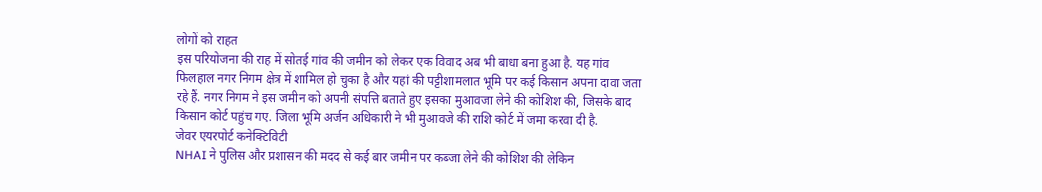लोगों को राहत
इस परियोजना की राह में सोतई गांव की जमीन को लेकर एक विवाद अब भी बाधा बना हुआ है. यह गांव फिलहाल नगर निगम क्षेत्र में शामिल हो चुका है और यहां की पट्टीशामलात भूमि पर कई किसान अपना दावा जता रहे हैं. नगर निगम ने इस जमीन को अपनी संपत्ति बताते हुए इसका मुआवजा लेने की कोशिश की, जिसके बाद किसान कोर्ट पहुंच गए. जिला भूमि अर्जन अधिकारी ने भी मुआवजे की राशि कोर्ट में जमा करवा दी है.
जेवर एयरपोर्ट कनेक्टिविटी
NHAI ने पुलिस और प्रशासन की मदद से कई बार जमीन पर कब्जा लेने की कोशिश की लेकिन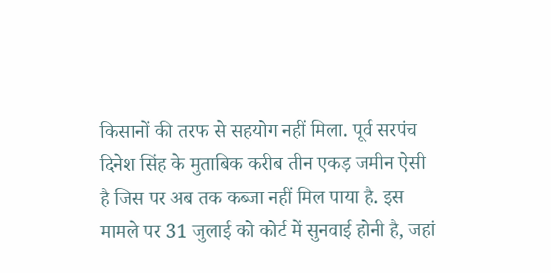किसानों की तरफ से सहयोग नहीं मिला. पूर्व सरपंच दिनेश सिंह के मुताबिक करीब तीन एकड़ जमीन ऐसी है जिस पर अब तक कब्जा नहीं मिल पाया है. इस मामले पर 31 जुलाई को कोर्ट में सुनवाई होनी है, जहां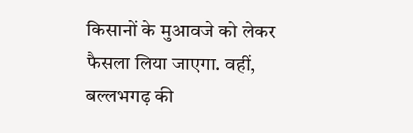किसानों के मुआवजे को लेकर फैसला लिया जाएगा. वहीं, बल्लभगढ़ की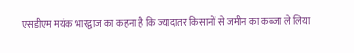एसडीएम मयंक भारद्वाज का कहना है कि ज्यादातर किसानों से जमीन का कब्जा ले लिया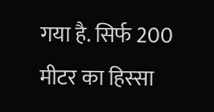गया है. सिर्फ 200 मीटर का हिस्सा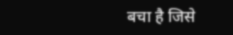बचा है जिसे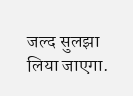जल्द सुलझा लिया जाएगा.